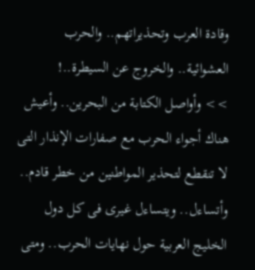وقادة العرب وتحذيراتهم.. والحرب العشوائية.. والخروج عن السيطرة..!
>> وأواصل الكتابة من البحرين.. وأعيش هناك أجواء الحرب مع صفارات الإنذار التى لا تنقطع لتحذير المواطنين من خطر قادم.. وأتساءل.. ويتساءل غيرى فى كل دول الخليج العربية حول نهايات الحرب.. ومتى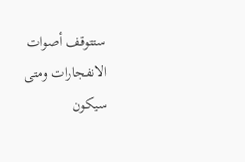ستتوقف أصوات الانفجارات ومتى سيكون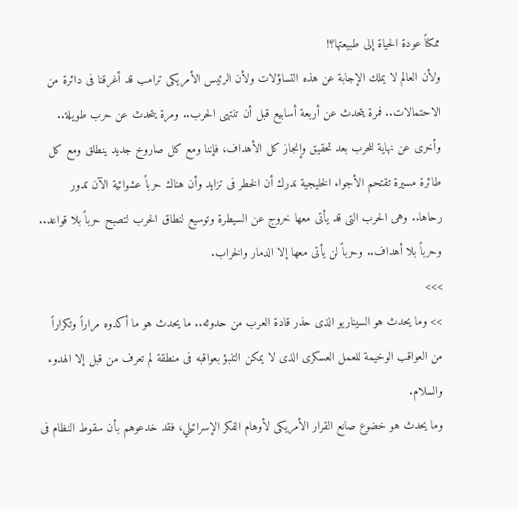ممكناً عودة الحياة إلى طبيعتها؟!
ولأن العالم لا يملك الإجابة عن هذه التساؤلات ولأن الرئيس الأمريكى ترامب قد أغرقنا فى دائرة من الاحتمالات.. فمرة يتحدث عن أربعة أسابيع قبل أن تنتهى الحرب.. ومرة يتحدث عن حرب طويلة.. وأخرى عن نهاية للحرب بعد تحقيق وإنجاز كل الأهداف، فإننا ومع كل صاروخ جديد ينطلق ومع كل طائرة مسيرة تقتحم الأجواء الخليجية ندرك أن الخطر فى تزايد وأن هناك حرباً عشوائية الآن تدور رحاها.. وهى الحرب التى قد يأتى معها خروج عن السيطرة وتوسيع لنطاق الحرب لتصبح حرباً بلا قواعد.. وحرباً بلا أهداف.. وحرباً لن يأتى معها إلا الدمار والخراب.
>>>
>> وما يحدث هو السيناريو الذى حذر قادة العرب من حدوثه.. ما يحدث هو ما أكدوه مراراً وتكراراً من العواقب الوخيمة للعمل العسكرى الذى لا يمكن التنبؤ بعواقبه فى منطقة لم تعرف من قبل إلا الهدوء والسلام.
وما يحدث هو خضوع صانع القرار الأمريكى لأوهام الفكر الإسرائيلي، فقد خدعوهم بأن سقوط النظام فى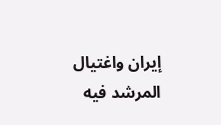إيران واغتيال المرشد فيه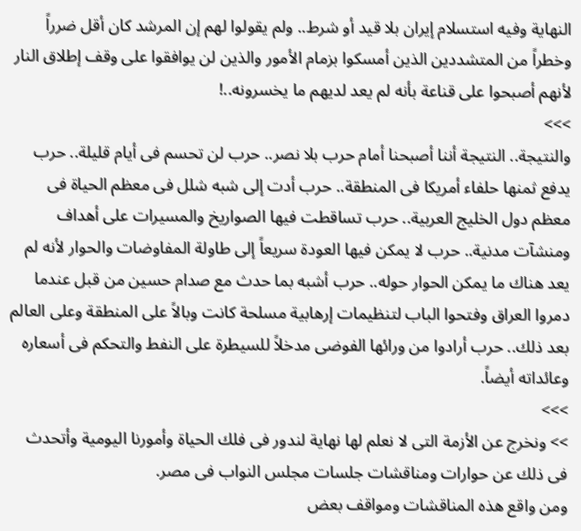النهاية وفيه استسلام إيران بلا قيد أو شرط.. ولم يقولوا لهم إن المرشد كان أقل ضرراً وخطراً من المتشددين الذين أمسكوا بزمام الأمور والذين لن يوافقوا على وقف إطلاق النار لأنهم أصبحوا على قناعة بأنه لم يعد لديهم ما يخسرونه..!
>>>
والنتيجة.. النتيجة أننا أصبحنا أمام حرب بلا نصر.. حرب لن تحسم فى أيام قليلة.. حرب يدفع ثمنها حلفاء أمريكا فى المنطقة.. حرب أدت إلى شبه شلل فى معظم الحياة فى معظم دول الخليج العربية.. حرب تساقطت فيها الصواريخ والمسيرات على أهداف ومنشآت مدنية.. حرب لا يمكن فيها العودة سريعاً إلى طاولة المفاوضات والحوار لأنه لم يعد هناك ما يمكن الحوار حوله.. حرب أشبه بما حدث مع صدام حسين من قبل عندما دمروا العراق وفتحوا الباب لتنظيمات إرهابية مسلحة كانت وبالاً على المنطقة وعلى العالم بعد ذلك.. حرب أرادوا من ورائها الفوضى مدخلاً للسيطرة على النفط والتحكم فى أسعاره وعائداته أيضاً.
>>>
>> ونخرج عن الأزمة التى لا نعلم لها نهاية لندور فى فلك الحياة وأمورنا اليومية وأتحدث فى ذلك عن حوارات ومناقشات جلسات مجلس النواب فى مصر.
ومن واقع هذه المناقشات ومواقف بعض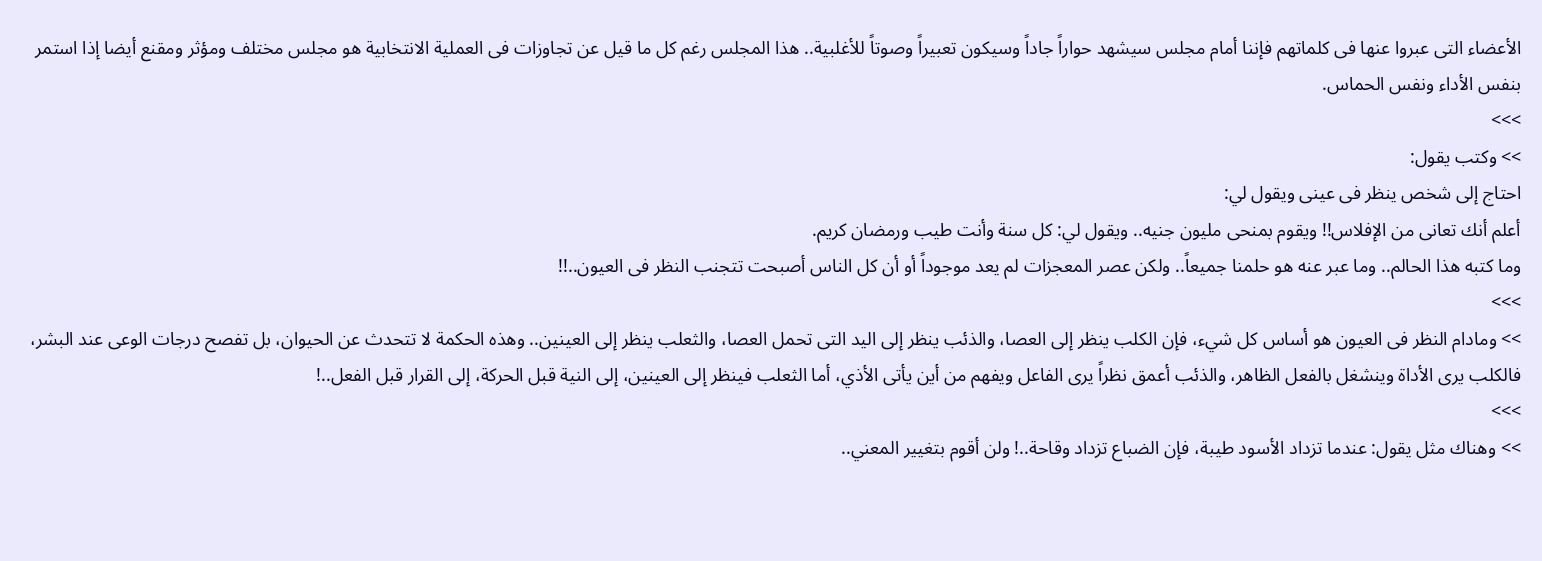الأعضاء التى عبروا عنها فى كلماتهم فإننا أمام مجلس سيشهد حواراً جاداً وسيكون تعبيراً وصوتاً للأغلبية.. هذا المجلس رغم كل ما قيل عن تجاوزات فى العملية الانتخابية هو مجلس مختلف ومؤثر ومقنع أيضا إذا استمر بنفس الأداء ونفس الحماس.
>>>
>> وكتب يقول:
احتاج إلى شخص ينظر فى عينى ويقول لي:
أعلم أنك تعانى من الإفلاس!! ويقوم بمنحى مليون جنيه.. ويقول لي: كل سنة وأنت طيب ورمضان كريم.
وما كتبه هذا الحالم.. وما عبر عنه هو حلمنا جميعاً.. ولكن عصر المعجزات لم يعد موجوداً أو أن كل الناس أصبحت تتجنب النظر فى العيون..!!
>>>
>> ومادام النظر فى العيون هو أساس كل شيء، فإن الكلب ينظر إلى العصا، والذئب ينظر إلى اليد التى تحمل العصا، والثعلب ينظر إلى العينين.. وهذه الحكمة لا تتحدث عن الحيوان، بل تفصح درجات الوعى عند البشر، فالكلب يرى الأداة وينشغل بالفعل الظاهر، والذئب أعمق نظراً يرى الفاعل ويفهم من أين يأتى الأذي، أما الثعلب فينظر إلى العينين، إلى النية قبل الحركة، إلى القرار قبل الفعل..!
>>>
>> وهناك مثل يقول: عندما تزداد الأسود طيبة، فإن الضباع تزداد وقاحة..! ولن أقوم بتغيير المعني..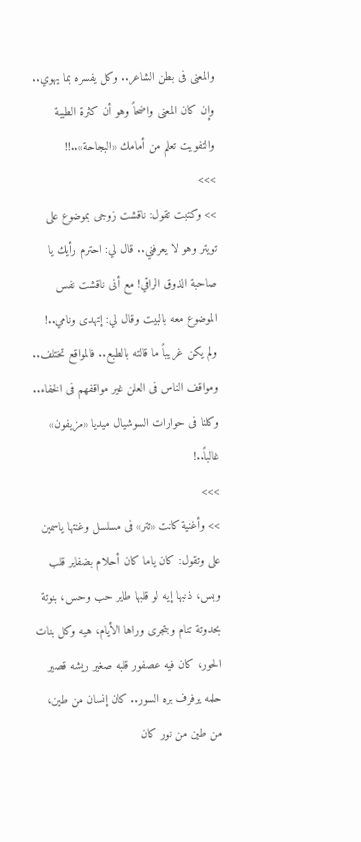والمعنى فى بطن الشاعر.. وكل يفسره بما يهوي.. وإن كان المعنى واضحاً وهو أن كثرة الطيبة والتفويت تعلم من أمامك «البجاحة»..!!
>>>
>> وكتبت تقول: ناقشت زوجى بموضوع على تويتر وهو لا يعرفني.. قال لي: احترم رأيك يا صاحبة الذوق الراقي! مع أنى ناقشت نفس الموضوع معه بالبيت وقال لي: إتهدى ونامي..!
ولم يكن غريباً ما قالته بالطبع.. فالمواقع تختلف.. ومواقف الناس فى العلن غير مواقفهم فى الخفاء.. وكلنا فى حوارات السوشيال ميديا «مزيفون» غالباً..!
>>>
>> وأغنية كانت «تتر» فى مسلسل وغنتها ياسمين على وتقول: كان ياما كان أحلام بضفاير قلب وبس، ذنبها إيه لو قلبها طاير حب وحس، بنوتة بحدوتة تنام وبتجرى وراها الأيام، هيه وكل بنات الحور، كان فيه عصفور قلبه صغير ريشه قصير حلمه يرفرف بره السور.. كان إنسان من طين، من طين من نور كان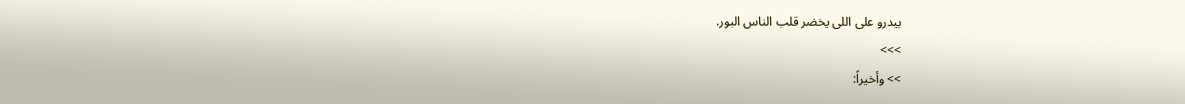بيدرو على اللى يخضر قلب الناس البور.
>>>
>> وأخيراً: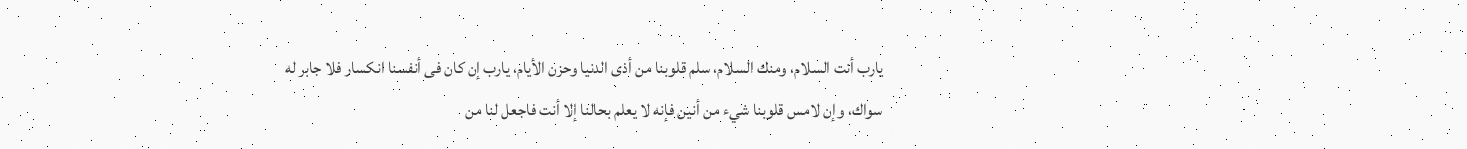يارب أنت السلام، ومنك السلام، سلم قلوبنا من أذى الدنيا وحزن الأيام، يارب إن كان فى أنفسنا انكسار فلا جابر له سواك، وإن لامس قلوبنا شيء من أنين فإنه لا يعلم بحالنا إلا أنت فاجعل لنا من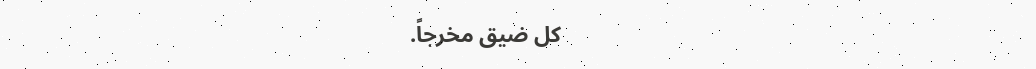كل ضيق مخرجاً.